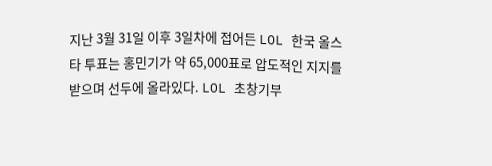지난 3월 31일 이후 3일차에 접어든 LOL 한국 올스타 투표는 홍민기가 약 65,000표로 압도적인 지지를 받으며 선두에 올라있다. LOL 초창기부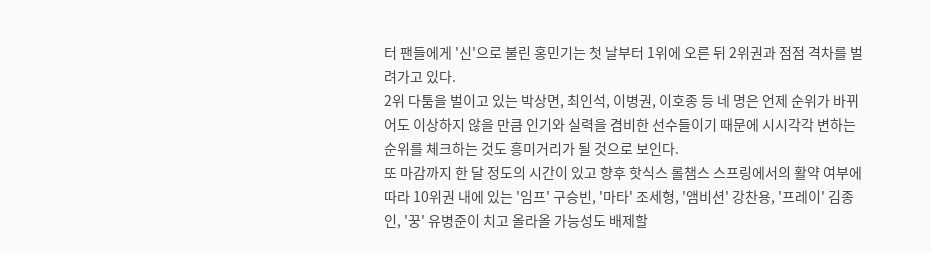터 팬들에게 '신'으로 불린 홍민기는 첫 날부터 1위에 오른 뒤 2위권과 점점 격차를 벌려가고 있다.
2위 다툼을 벌이고 있는 박상면, 최인석, 이병권, 이호종 등 네 명은 언제 순위가 바뀌어도 이상하지 않을 만큼 인기와 실력을 겸비한 선수들이기 때문에 시시각각 변하는 순위를 체크하는 것도 흥미거리가 될 것으로 보인다.
또 마감까지 한 달 정도의 시간이 있고 향후 핫식스 롤챔스 스프링에서의 활약 여부에 따라 10위권 내에 있는 '임프' 구승빈, '마타' 조세형, '앰비션' 강찬용, '프레이' 김종인, '꿍' 유병준이 치고 올라올 가능성도 배제할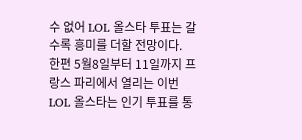수 없어 LOL 올스타 투표는 갈수록 흥미를 더할 전망이다.
한편 5월8일부터 11일까지 프랑스 파리에서 열리는 이번 LOL 올스타는 인기 투표를 통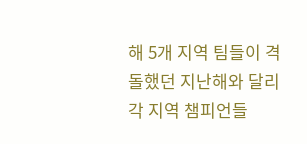해 5개 지역 팀들이 격돌했던 지난해와 달리 각 지역 챔피언들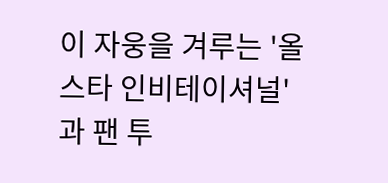이 자웅을 겨루는 '올스타 인비테이셔널'과 팬 투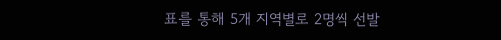표를 통해 5개 지역별로 2명씩 선발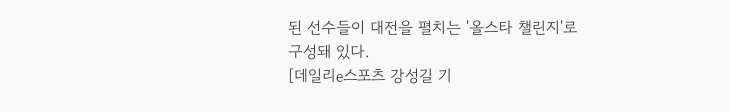된 선수들이 대전을 펼치는 '올스타 챌린지'로 구성돼 있다.
[데일리e스포츠 강성길 기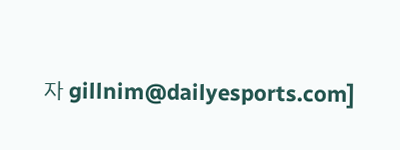자 gillnim@dailyesports.com]